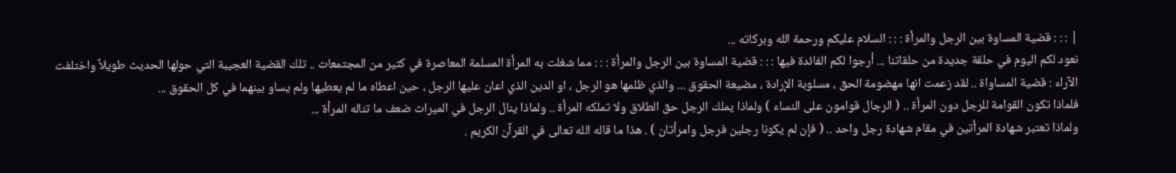| : : : قضية المساوة بين الرجل والمرأة : : : السلام عليكم ورحمة الله وبركاته ...
نعود لكم اليوم في حلقة جديدة من حلقاتنا ... أرجوا لكم الفائدة فيها : : : قضية المساوة بين الرجل والمرأة : : : مما شغلت به المرأة المسلمة المعاصرة في كثير من المجتمعات .. تلك القضية العجيبة التي حولها الحديث طويلاً واختلفت الآراء : قضية المساواة .. لقد زعمت انها مهضومة الحق ، مسلوبة الإرادة ، مضيعة الحقوق ... والذي ظلمها هو الرجل ، او الدين الذي اعان عليها الرجل ، حين اعطاه ما لم يعطيها ولم يساو بينهما في كل الحقوق ...
فلماذا تكون القوامة للرجل دون المرأة .. ( الرجال قوامون على النساء ) ولماذا يملك الرجل حق الطلاق ولا تملكه المرأة .. ولماذا ينال الرجل في الميراث ضعف ما تناله المرأة ...
ولماذا تعتبر شهادة المرأتين في مقام شهادة رجل واحد .. ( فإن لم يكونا رجلين فرجل وامرأتان ) . هذا ما قاله الله تعالى في القرآن الكريم .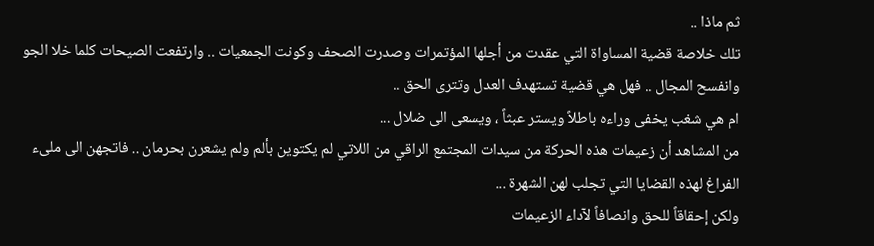ثم ماذا ..
تلك خلاصة قضية المساواة التي عقدت من أجلها المؤتمرات وصدرت الصحف وكونت الجمعيات .. وارتفعت الصيحات كلما خلا الجو وانفسح المجال .. فهل هي قضية تستهدف العدل وتترى الحق ..
ام هي شغب يخفى وراءه باطلاً ويستر عبثاً ، ويسعى الى ضلال ...
من المشاهد أن زعيمات هذه الحركة من سيدات المجتمع الراقي من اللاتي لم يكتوين بألم ولم يشعرن بحرمان .. فاتجهن الى ملىء الفراغ لهذه القضايا التي تجلب لهن الشهرة ...
ولكن إحقاقاً للحق وانصافاً لآداء الزعيمات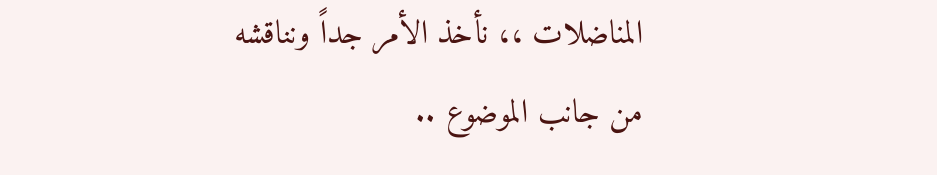المناضلات ،، نأخذ الأمر جداً ونناقشه من جانب الموضوع ..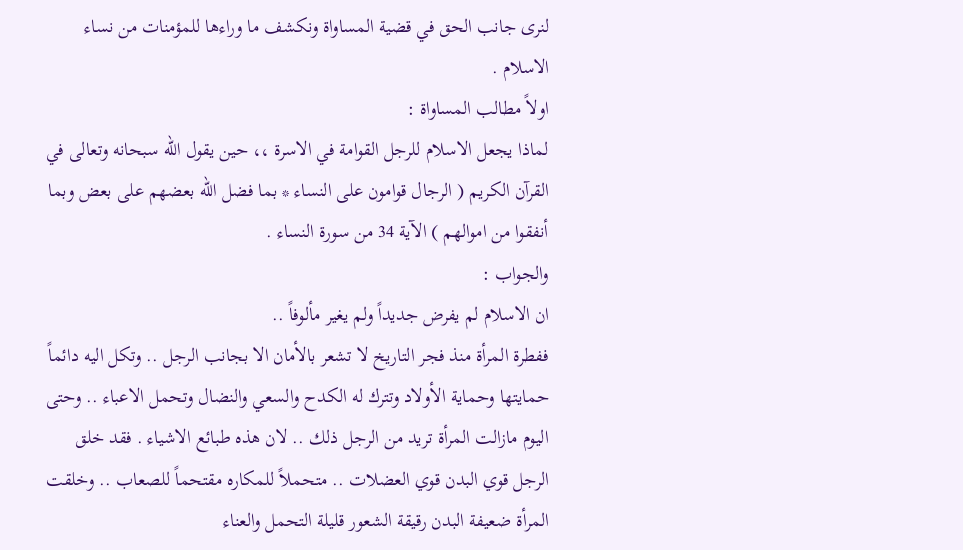لنرى جانب الحق في قضية المساواة ونكشف ما وراءها للمؤمنات من نساء الاسلام .
اولاً مطالب المساواة :
لماذا يجعل الاسلام للرجل القوامة في الاسرة ،، حين يقول الله سبحانه وتعالى في القرآن الكريم ( الرجال قوامون على النساء * بما فضل الله بعضهم على بعض وبما أنفقوا من اموالهم ) الآية 34 من سورة النساء .
والجواب :
ان الاسلام لم يفرض جديداً ولم يغير مألوفاً ..
ففطرة المرأة منذ فجر التاريخ لا تشعر بالأمان الا بجانب الرجل .. وتكل اليه دائماً حمايتها وحماية الأولاد وتترك له الكدح والسعي والنضال وتحمل الاعباء .. وحتى اليوم مازالت المرأة تريد من الرجل ذلك .. لان هذه طبائع الاشياء . فقد خلق الرجل قوي البدن قوي العضلات .. متحملاً للمكاره مقتحماً للصعاب .. وخلقت المرأة ضعيفة البدن رقيقة الشعور قليلة التحمل والعناء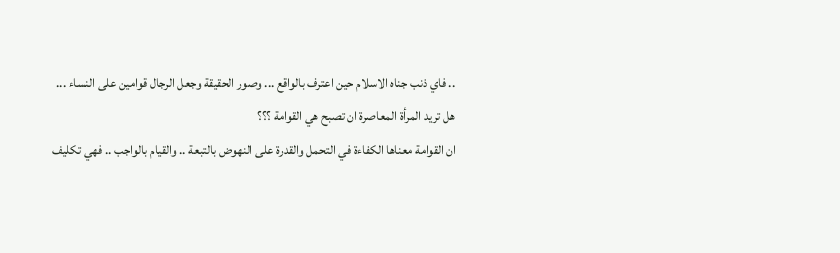.. فاي ذنب جناه الاسلام حين اعترف بالواقع ... وصور الحقيقة وجعل الرجال قوامين على النساء ...
هل تريد المرأة المعاصرة ان تصبح هي القوامة ؟؟؟
ان القوامة معناها الكفاءة في التحمل والقدرة على النهوض بالتبعة .. والقيام بالواجب .. فهي تكليف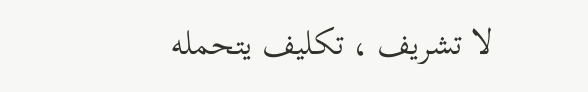لا تشريف ، تكليف يتحمله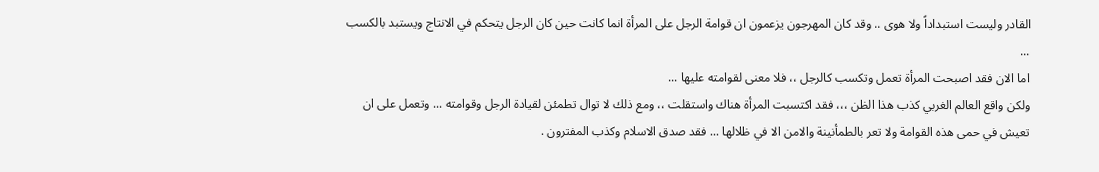القادر وليست استبداداً ولا هوى .. وقد كان المهرجون يزعمون ان قوامة الرجل على المرأة انما كانت حين كان الرجل يتحكم في الانتاج ويستبد بالكسب ...
اما الان فقد اصبحت المرأة تعمل وتكسب كالرجل ،، فلا معنى لقوامته عليها ...
ولكن واقع العالم الغربي كذب هذا الظن ،،، فقد اكتسبت المرأة هناك واستقلت ،، ومع ذلك لا توال تطمئن لقيادة الرجل وقوامته ... وتعمل على ان تعيش في حمى هذه القوامة ولا تعر بالطمأنينة والامن الا في ظلالها ... فقد صدق الاسلام وكذب المفترون .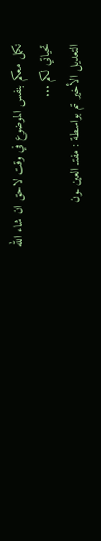نكمل معكم بنفس الموضوع في وقت لاحق ان شاء الله
تحياتي لكم ...
التعديل الأخير تم بواسطة : مفتـ العين ـون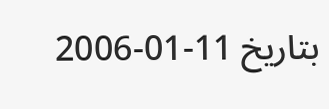بتاريخ 11-01-2006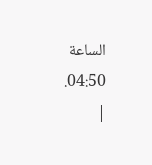الساعة 04:50.
|